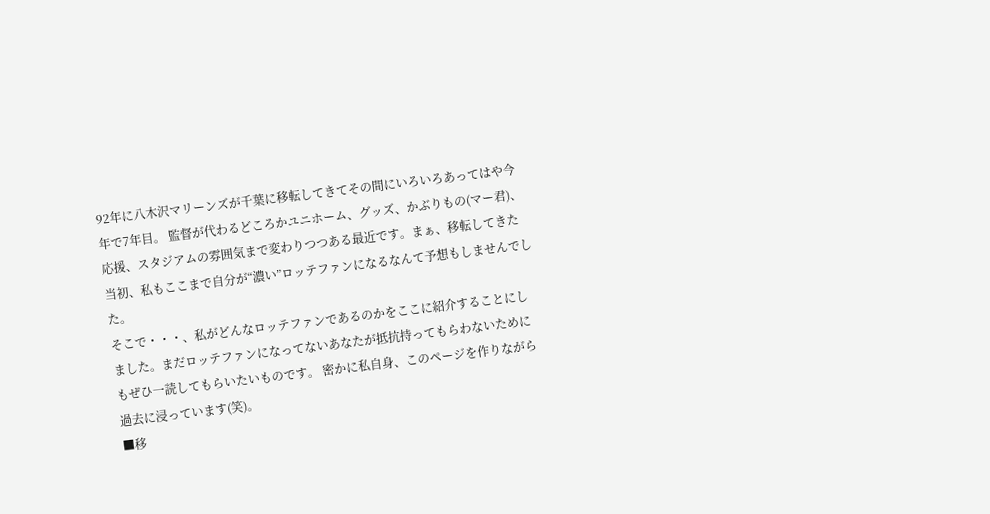92年に八木沢マリーンズが千葉に移転してきてその間にいろいろあってはや今年で7年目。 監督が代わるどころかユニホーム、グッズ、かぶりもの(マー君)、応援、スタジアムの雰囲気まで変わりつつある最近です。まぁ、移転してきた当初、私もここまで自分が“濃い”ロッテファンになるなんて予想もしませんでした。
そこで・・・、私がどんなロッテファンであるのかをここに紹介することにしました。まだロッテファンになってないあなたが抵抗持ってもらわないためにもぜひ一読してもらいたいものです。 密かに私自身、このページを作りながら過去に浸っています(笑)。
■移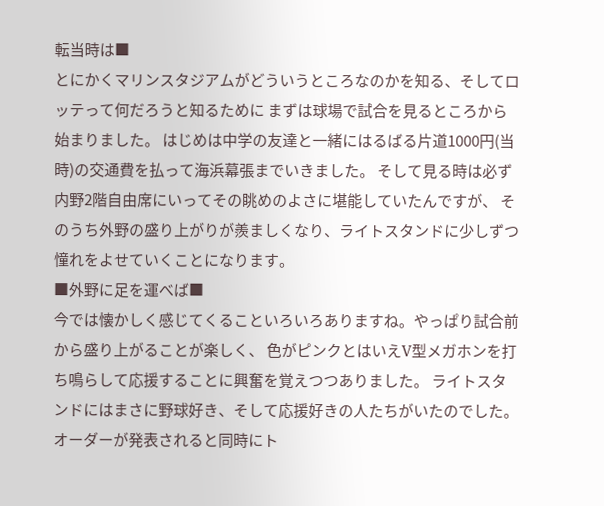転当時は■
とにかくマリンスタジアムがどういうところなのかを知る、そしてロッテって何だろうと知るために まずは球場で試合を見るところから始まりました。 はじめは中学の友達と一緒にはるばる片道1000円(当時)の交通費を払って海浜幕張までいきました。 そして見る時は必ず内野2階自由席にいってその眺めのよさに堪能していたんですが、 そのうち外野の盛り上がりが羨ましくなり、ライトスタンドに少しずつ憧れをよせていくことになります。
■外野に足を運べば■
今では懐かしく感じてくることいろいろありますね。やっぱり試合前から盛り上がることが楽しく、 色がピンクとはいえV型メガホンを打ち鳴らして応援することに興奮を覚えつつありました。 ライトスタンドにはまさに野球好き、そして応援好きの人たちがいたのでした。 オーダーが発表されると同時にト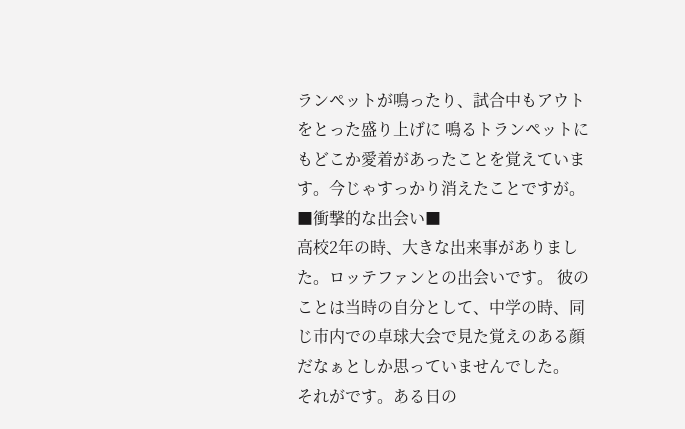ランペットが鳴ったり、試合中もアウトをとった盛り上げに 鳴るトランペットにもどこか愛着があったことを覚えています。今じゃすっかり消えたことですが。
■衝撃的な出会い■
高校2年の時、大きな出来事がありました。ロッテファンとの出会いです。 彼のことは当時の自分として、中学の時、同じ市内での卓球大会で見た覚えのある顔だなぁとしか思っていませんでした。
それがです。ある日の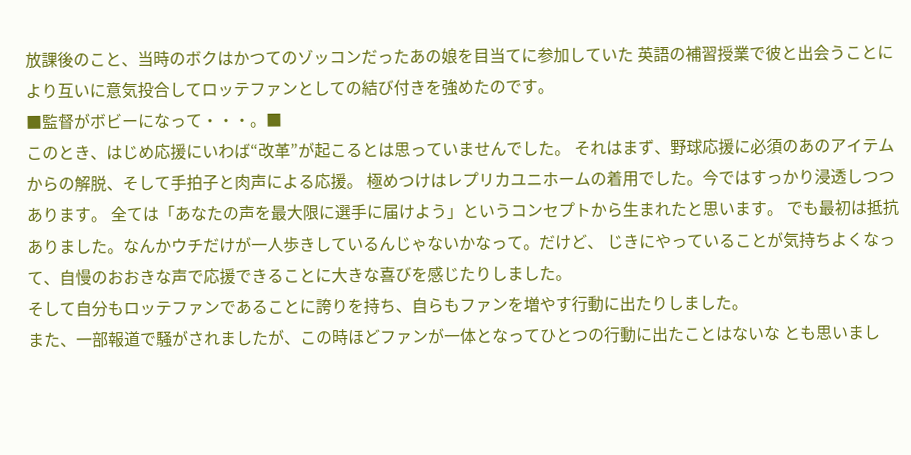放課後のこと、当時のボクはかつてのゾッコンだったあの娘を目当てに参加していた 英語の補習授業で彼と出会うことにより互いに意気投合してロッテファンとしての結び付きを強めたのです。
■監督がボビーになって・・・。■
このとき、はじめ応援にいわば“改革”が起こるとは思っていませんでした。 それはまず、野球応援に必須のあのアイテムからの解脱、そして手拍子と肉声による応援。 極めつけはレプリカユニホームの着用でした。今ではすっかり浸透しつつあります。 全ては「あなたの声を最大限に選手に届けよう」というコンセプトから生まれたと思います。 でも最初は抵抗ありました。なんかウチだけが一人歩きしているんじゃないかなって。だけど、 じきにやっていることが気持ちよくなって、自慢のおおきな声で応援できることに大きな喜びを感じたりしました。
そして自分もロッテファンであることに誇りを持ち、自らもファンを増やす行動に出たりしました。
また、一部報道で騒がされましたが、この時ほどファンが一体となってひとつの行動に出たことはないな とも思いまし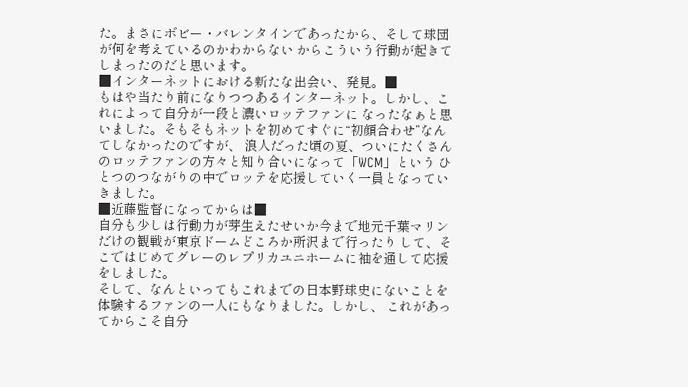た。まさにボビー・バレンタインであったから、そして球団が何を考えているのかわからない からこういう行動が起きてしまったのだと思います。
■インターネットにおける新たな出会い、発見。■
もはや当たり前になりつつあるインターネット。しかし、これによって自分が一段と濃いロッテファンに なったなぁと思いました。そもそもネットを初めてすぐに“初顔合わせ”なんてしなかったのですが、 浪人だった頃の夏、ついにたくさんのロッテファンの方々と知り合いになって「WCM」という ひとつのつながりの中でロッテを応援していく一員となっていきました。
■近藤監督になってからは■
自分も少しは行動力が芽生えたせいか今まで地元千葉マリンだけの観戦が東京ドームどころか所沢まで行ったり して、そこではじめてグレーのレプリカユニホームに袖を通して応援をしました。
そして、なんといってもこれまでの日本野球史にないことを体験するファンの一人にもなりました。しかし、 これがあってからこそ自分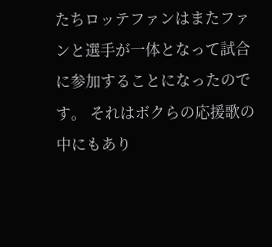たちロッテファンはまたファンと選手が一体となって試合に参加することになったのです。 それはボクらの応援歌の中にもあり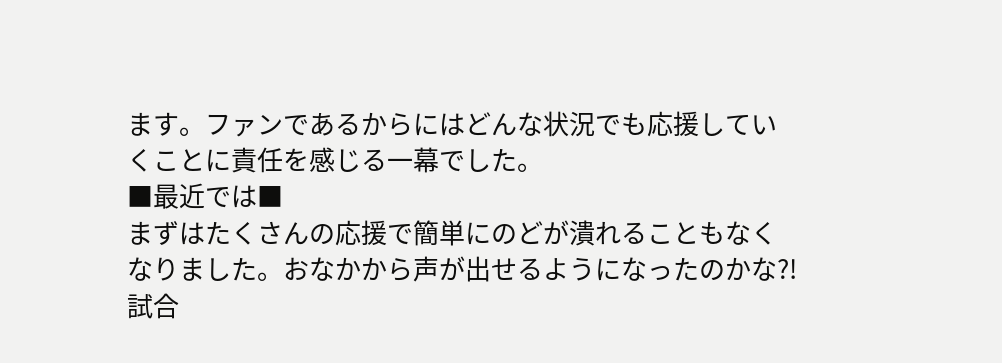ます。ファンであるからにはどんな状況でも応援していくことに責任を感じる一幕でした。
■最近では■
まずはたくさんの応援で簡単にのどが潰れることもなくなりました。おなかから声が出せるようになったのかな?! 試合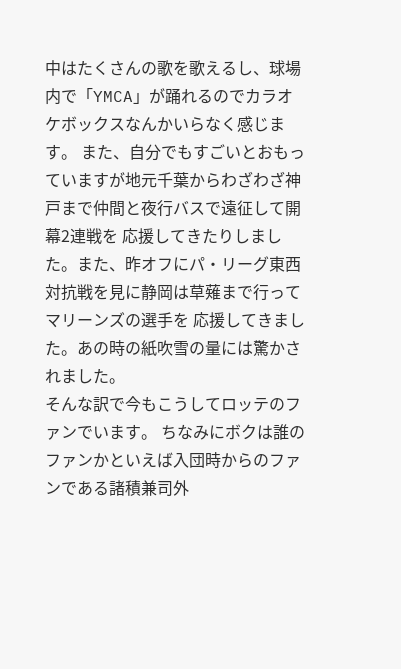中はたくさんの歌を歌えるし、球場内で「YMCA」が踊れるのでカラオケボックスなんかいらなく感じます。 また、自分でもすごいとおもっていますが地元千葉からわざわざ神戸まで仲間と夜行バスで遠征して開幕2連戦を 応援してきたりしました。また、昨オフにパ・リーグ東西対抗戦を見に静岡は草薙まで行ってマリーンズの選手を 応援してきました。あの時の紙吹雪の量には驚かされました。
そんな訳で今もこうしてロッテのファンでいます。 ちなみにボクは誰のファンかといえば入団時からのファンである諸積兼司外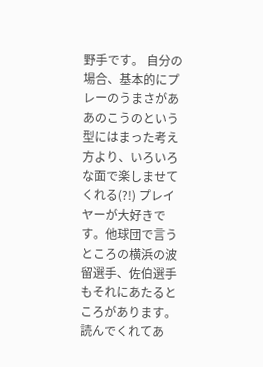野手です。 自分の場合、基本的にプレーのうまさがああのこうのという型にはまった考え方より、いろいろな面で楽しませてくれる(?!) プレイヤーが大好きです。他球団で言うところの横浜の波留選手、佐伯選手もそれにあたるところがあります。
読んでくれてあ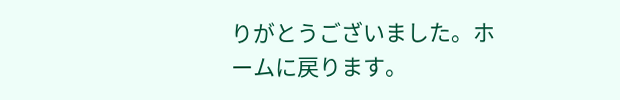りがとうございました。ホームに戻ります。